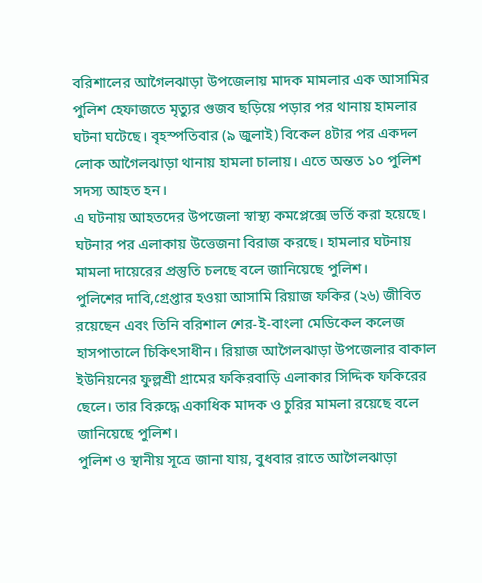বরিশালের আগৈলঝাড়া উপজেলায় মাদক মামলার এক আসামির পুলিশ হেফাজতে মৃত্যুর গুজব ছড়িয়ে পড়ার পর থানায় হামলার ঘটনা ঘটেছে। বৃহস্পতিবার (৯ জুলাই) বিকেল ৪টার পর একদল লোক আগৈলঝাড়া থানায় হামলা চালায়। এতে অন্তত ১০ পুলিশ সদস্য আহত হন।
এ ঘটনায় আহতদের উপজেলা স্বাস্থ্য কমপ্লেক্সে ভর্তি করা হয়েছে। ঘটনার পর এলাকায় উত্তেজনা বিরাজ করছে। হামলার ঘটনায় মামলা দায়েরের প্রস্তুতি চলছে বলে জানিয়েছে পুলিশ।
পুলিশের দাবি,গ্রেপ্তার হওয়া আসামি রিয়াজ ফকির (২৬) জীবিত রয়েছেন এবং তিনি বরিশাল শের-ই-বাংলা মেডিকেল কলেজ হাসপাতালে চিকিৎসাধীন। রিয়াজ আগৈলঝাড়া উপজেলার বাকাল ইউনিয়নের ফুল্লশ্রী গ্রামের ফকিরবাড়ি এলাকার সিদ্দিক ফকিরের ছেলে। তার বিরুদ্ধে একাধিক মাদক ও চুরির মামলা রয়েছে বলে জানিয়েছে পুলিশ।
পুলিশ ও স্থানীয় সূত্রে জানা যায়, বুধবার রাতে আগৈলঝাড়া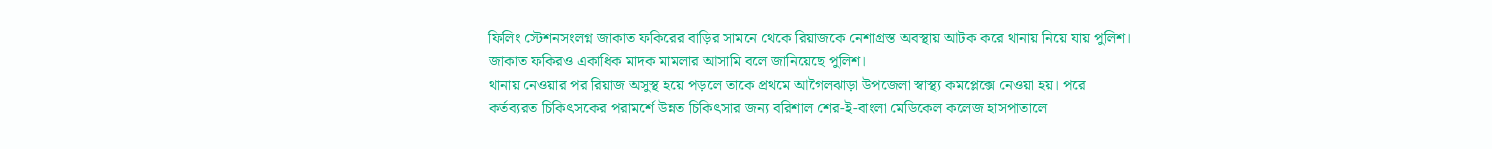ফিলিং স্টেশনসংলগ্ন জাকাত ফকিরের বাড়ির সামনে থেকে রিয়াজকে নেশাগ্রস্ত অবস্থায় আটক করে থানায় নিয়ে যায় পুলিশ। জাকাত ফকিরও একাধিক মাদক মামলার আসামি বলে জানিয়েছে পুলিশ।
থানায় নেওয়ার পর রিয়াজ অসুস্থ হয়ে পড়লে তাকে প্রথমে আগৈলঝাড়া উপজেলা স্বাস্থ্য কমপ্লেক্সে নেওয়া হয়। পরে কর্তব্যরত চিকিৎসকের পরামর্শে উন্নত চিকিৎসার জন্য বরিশাল শের-ই-বাংলা মেডিকেল কলেজ হাসপাতালে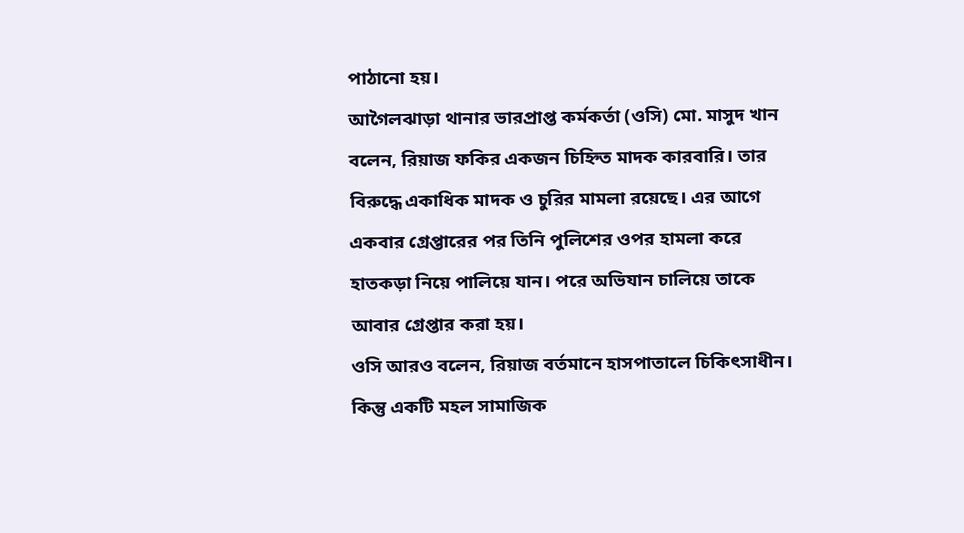পাঠানো হয়।
আগৈলঝাড়া থানার ভারপ্রাপ্ত কর্মকর্তা (ওসি) মো. মাসুদ খান বলেন, রিয়াজ ফকির একজন চিহ্নিত মাদক কারবারি। তার বিরুদ্ধে একাধিক মাদক ও চুরির মামলা রয়েছে। এর আগে একবার গ্রেপ্তারের পর তিনি পুলিশের ওপর হামলা করে হাতকড়া নিয়ে পালিয়ে যান। পরে অভিযান চালিয়ে তাকে আবার গ্রেপ্তার করা হয়।
ওসি আরও বলেন, রিয়াজ বর্তমানে হাসপাতালে চিকিৎসাধীন। কিন্তু একটি মহল সামাজিক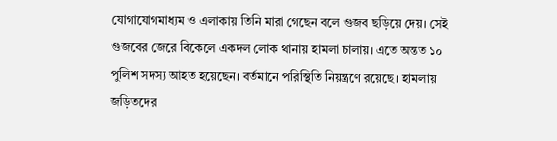যোগাযোগমাধ্যম ও এলাকায় তিনি মারা গেছেন বলে গুজব ছড়িয়ে দেয়। সেই গুজবের জেরে বিকেলে একদল লোক থানায় হামলা চালায়। এতে অন্তত ১০ পুলিশ সদস্য আহত হয়েছেন। বর্তমানে পরিস্থিতি নিয়ন্ত্রণে রয়েছে। হামলায় জড়িতদের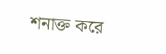শনাক্ত করে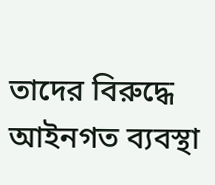তাদের বিরুদ্ধে আইনগত ব্যবস্থা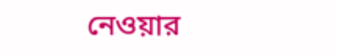নেওয়ার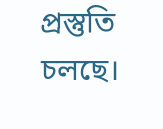প্রস্তুতি চলছে।